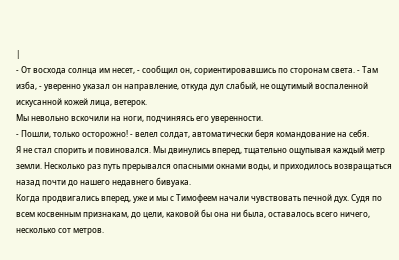|
- От восхода солнца им несет, - сообщил он, сориентировавшись по сторонам света. - Там изба, - уверенно указал он направление, откуда дул слабый, не ощутимый воспаленной искусанной кожей лица, ветерок.
Мы невольно вскочили на ноги, подчиняясь его уверенности.
- Пошли, только осторожно! - велел солдат, автоматически беря командование на себя.
Я не стал спорить и повиновался. Мы двинулись вперед, тщательно ощупывая каждый метр земли. Несколько раз путь прерывался опасными окнами воды, и приходилось возвращаться назад почти до нашего недавнего бивуака.
Когда продвигались вперед, уже и мы с Тимофеем начали чувствовать печной дух. Судя по всем косвенным признакам, до цели, каковой бы она ни была, оставалось всего ничего, несколько сот метров.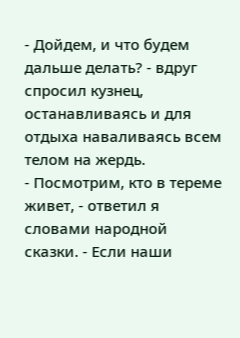- Дойдем, и что будем дальше делать? - вдруг спросил кузнец, останавливаясь и для отдыха наваливаясь всем телом на жердь.
- Посмотрим, кто в тереме живет, - ответил я словами народной сказки. - Если наши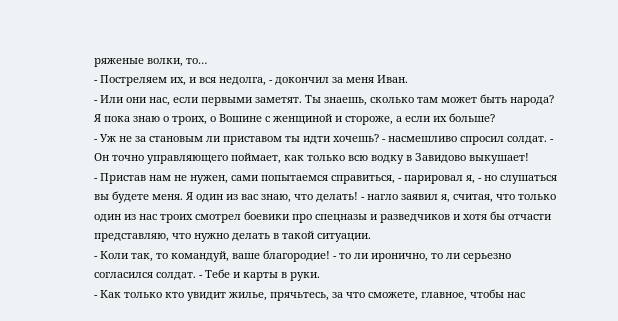ряженые волки, то…
- Постреляем их, и вся недолга, - докончил за меня Иван.
- Или они нас, если первыми заметят. Ты знаешь, сколько там может быть народа? Я пока знаю о троих, о Вошине с женщиной и стороже, а если их больше?
- Уж не за становым ли приставом ты идти хочешь? - насмешливо спросил солдат. - Он точно управляющего поймает, как только всю водку в Завидово выкушает!
- Пристав нам не нужен, сами попытаемся справиться, - парировал я, - но слушаться вы будете меня. Я один из вас знаю, что делать! - нагло заявил я, считая, что только один из нас троих смотрел боевики про спецназы и разведчиков и хотя бы отчасти представляю, что нужно делать в такой ситуации.
- Коли так, то командуй, ваше благородие! - то ли иронично, то ли серьезно согласился солдат. - Тебе и карты в руки.
- Как только кто увидит жилье, прячьтесь, за что сможете, главное, чтобы нас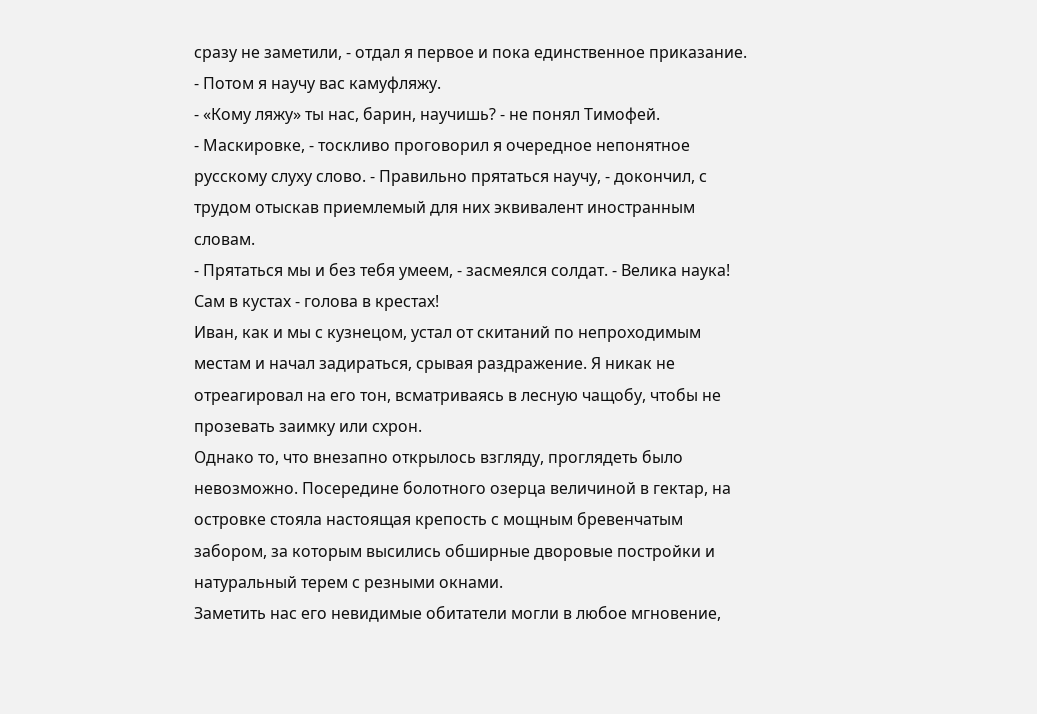сразу не заметили, - отдал я первое и пока единственное приказание. - Потом я научу вас камуфляжу.
- «Кому ляжу» ты нас, барин, научишь? - не понял Тимофей.
- Маскировке, - тоскливо проговорил я очередное непонятное русскому слуху слово. - Правильно прятаться научу, - докончил, с трудом отыскав приемлемый для них эквивалент иностранным словам.
- Прятаться мы и без тебя умеем, - засмеялся солдат. - Велика наука! Сам в кустах - голова в крестах!
Иван, как и мы с кузнецом, устал от скитаний по непроходимым местам и начал задираться, срывая раздражение. Я никак не отреагировал на его тон, всматриваясь в лесную чащобу, чтобы не прозевать заимку или схрон.
Однако то, что внезапно открылось взгляду, проглядеть было невозможно. Посередине болотного озерца величиной в гектар, на островке стояла настоящая крепость с мощным бревенчатым забором, за которым высились обширные дворовые постройки и натуральный терем с резными окнами.
Заметить нас его невидимые обитатели могли в любое мгновение,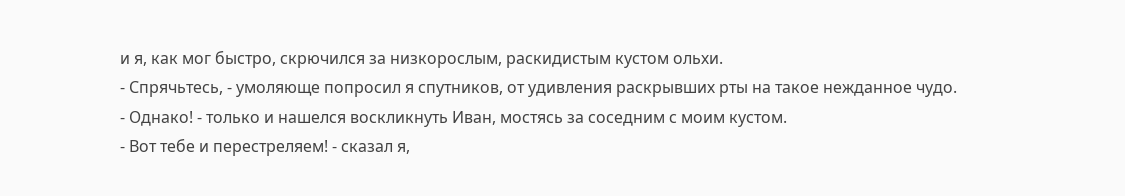и я, как мог быстро, скрючился за низкорослым, раскидистым кустом ольхи.
- Спрячьтесь, - умоляюще попросил я спутников, от удивления раскрывших рты на такое нежданное чудо.
- Однако! - только и нашелся воскликнуть Иван, мостясь за соседним с моим кустом.
- Вот тебе и перестреляем! - сказал я,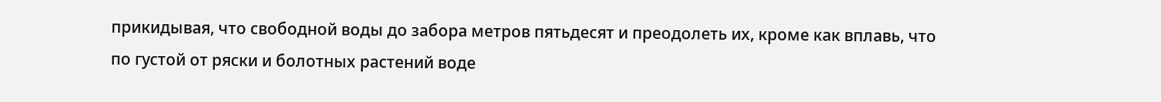прикидывая, что свободной воды до забора метров пятьдесят и преодолеть их, кроме как вплавь, что по густой от ряски и болотных растений воде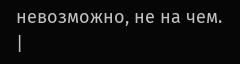невозможно, не на чем. |